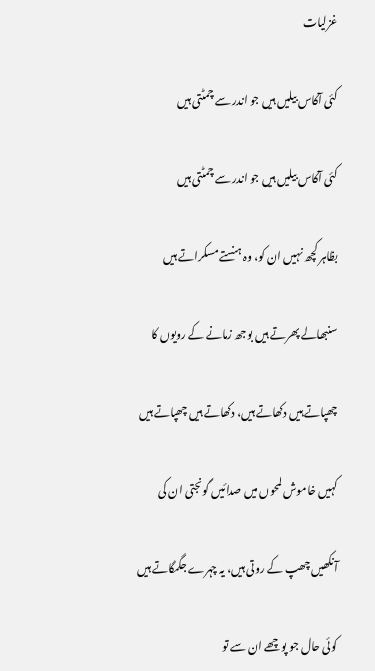غزلیات

کئی آکاس بیلیں ہیں جو اندر سے چمٹتی ہیں

کئی آکاس بیلیں ہیں جو اندر سے چمٹتی ہیں

بظاہر کچھ نہیں ان کو، وہ ہنستے مسکراتے ہیں

سنبھالے پھرتے ہیں بوجھ زمانے کے رویوں کا

چھپاتے ہیں دکھاتے ہیں، دکھاتے ہیں چھپاتے ہیں

کہیں خاموش لمحوں میں صدائیں گونجتی ان کی

آنکھیں چھپ کے روتی ہیں، یہ چہرے جگمگاتے ہیں

کوئی حال جو پوچھے ان سے تو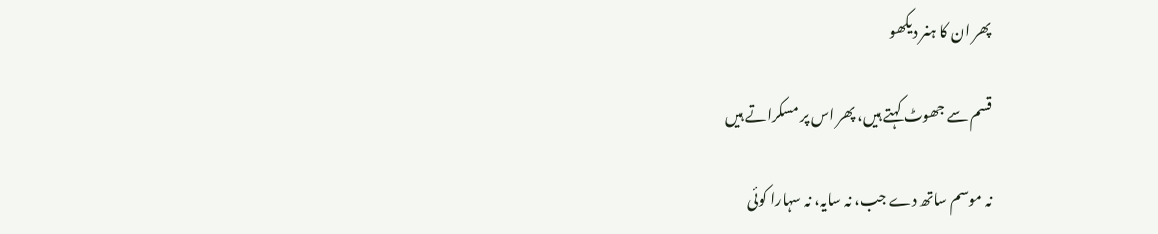پھر ان کا ہنر دیکھو

قسم سے جھوٹ کہتے ہیں، پھر اس پر مسکراتے ہیں

نہ موسم ساتھ دے جب، نہ سایہ، نہ سہارا کوئی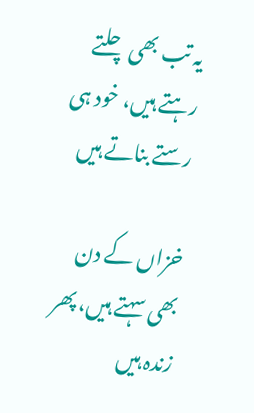یہ تب بھی چلتے رہتے ہیں، خود ہی رستے بناتے ہیں

خزاں کے دن بھی سہتے ہیں، پھر زندہ ہیں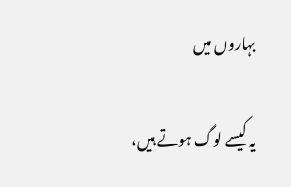بہاروں میں

یہ کیسے لوگ ہوتے ہیں،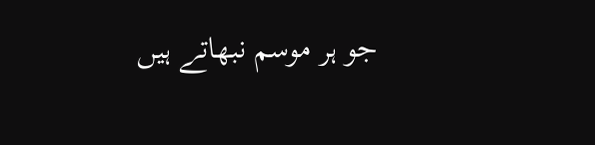جو ہر موسم نبھاتے ہیں